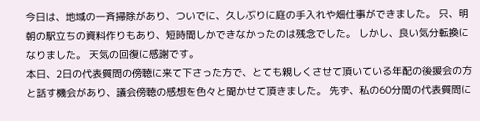今日は、地域の一斉掃除があり、ついでに、久しぶりに庭の手入れや畑仕事ができました。 只、明朝の駅立ちの資料作りもあり、短時間しかできなかったのは残念でした。 しかし、良い気分転換になりました。 天気の回復に感謝です。
本日、2日の代表質問の傍聴に来て下さった方で、とても親しくさせて頂いている年配の後援会の方と話す機会があり、議会傍聴の感想を色々と聞かせて頂きました。 先ず、私の60分間の代表質問に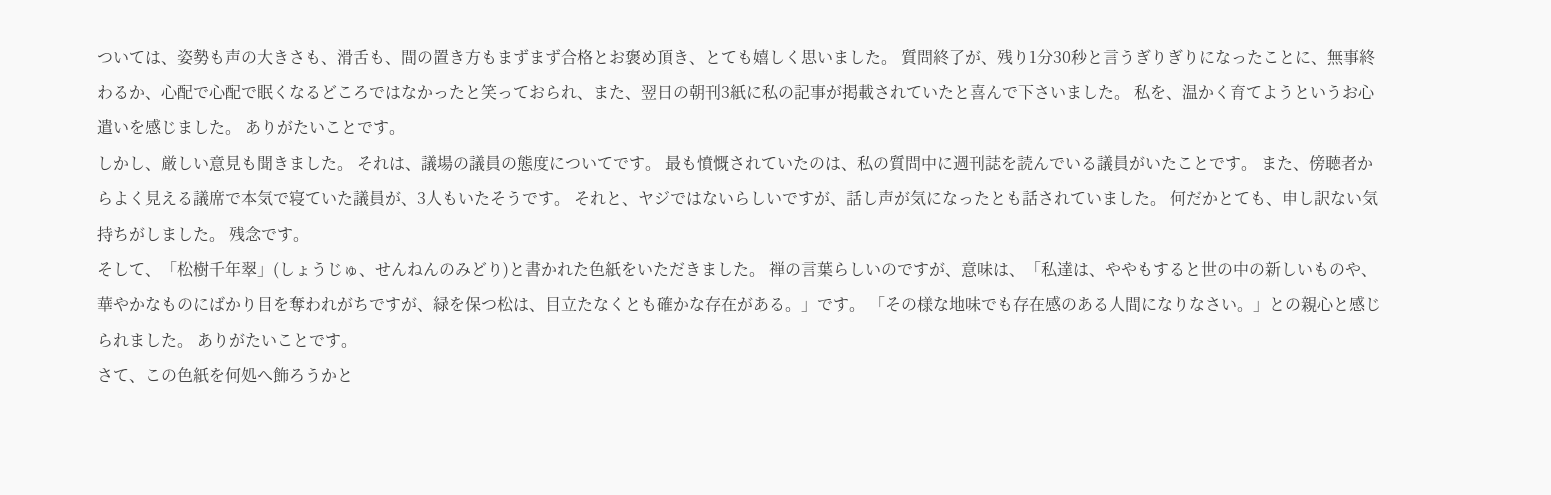ついては、姿勢も声の大きさも、滑舌も、間の置き方もまずまず合格とお褒め頂き、とても嬉しく思いました。 質問終了が、残り1分30秒と言うぎりぎりになったことに、無事終わるか、心配で心配で眠くなるどころではなかったと笑っておられ、また、翌日の朝刊3紙に私の記事が掲載されていたと喜んで下さいました。 私を、温かく育てようというお心遣いを感じました。 ありがたいことです。
しかし、厳しい意見も聞きました。 それは、議場の議員の態度についてです。 最も憤慨されていたのは、私の質問中に週刊誌を読んでいる議員がいたことです。 また、傍聴者からよく見える議席で本気で寝ていた議員が、3人もいたそうです。 それと、ヤジではないらしいですが、話し声が気になったとも話されていました。 何だかとても、申し訳ない気持ちがしました。 残念です。
そして、「松樹千年翠」(しょうじゅ、せんねんのみどり)と書かれた色紙をいただきました。 禅の言葉らしいのですが、意味は、「私達は、ややもすると世の中の新しいものや、華やかなものにばかり目を奪われがちですが、緑を保つ松は、目立たなくとも確かな存在がある。」です。 「その様な地味でも存在感のある人間になりなさい。」との親心と感じられました。 ありがたいことです。
さて、この色紙を何処へ飾ろうかと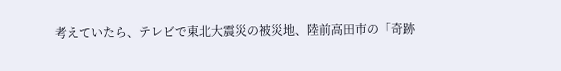考えていたら、テレビで東北大震災の被災地、陸前高田市の「奇跡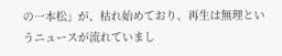の一本松」が、枯れ始めており、再生は無理というニュースが流れていまし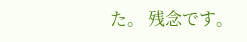た。 残念です。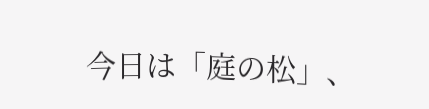今日は「庭の松」、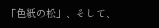「色紙の松」、そして、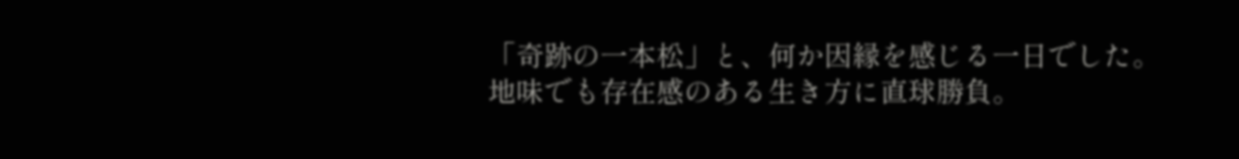「奇跡の一本松」と、何か因縁を感じる一日でした。
地味でも存在感のある生き方に直球勝負。